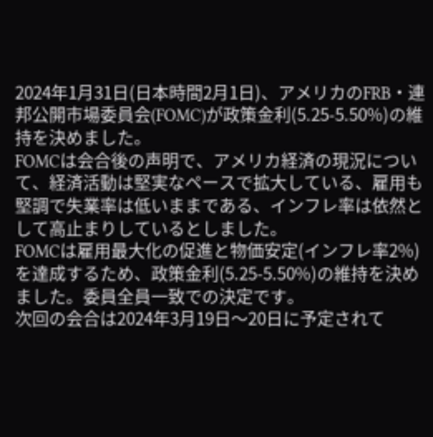2024年1月31日(日本時間2月1日)、アメリカのFRB・連邦公開市場委員会(FOMC)が政策金利(5.25-5.50%)の維持を決めました。
FOMCは会合後の声明で、アメリカ経済の現況について、経済活動は堅実なペースで拡大している、雇用も堅調で失業率は低いままである、インフレ率は依然として高止まりしているとしました。
FOMCは雇用最大化の促進と物価安定(インフレ率2%)を達成するため、政策金利(5.25-5.50%)の維持を決めました。委員全員一致での決定です。
次回の会合は2024年3月19日〜20日に予定されて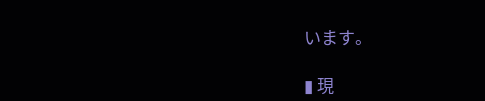います。

▮ 現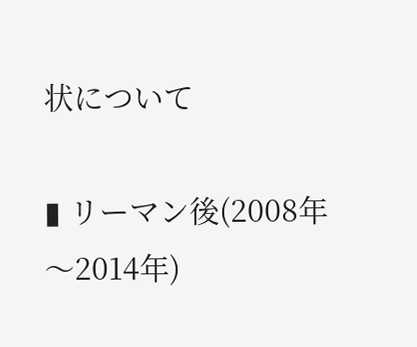状について

▮ リーマン後(2008年〜2014年)